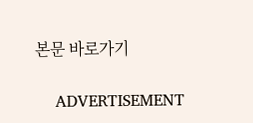본문 바로가기

    ADVERTISEMENT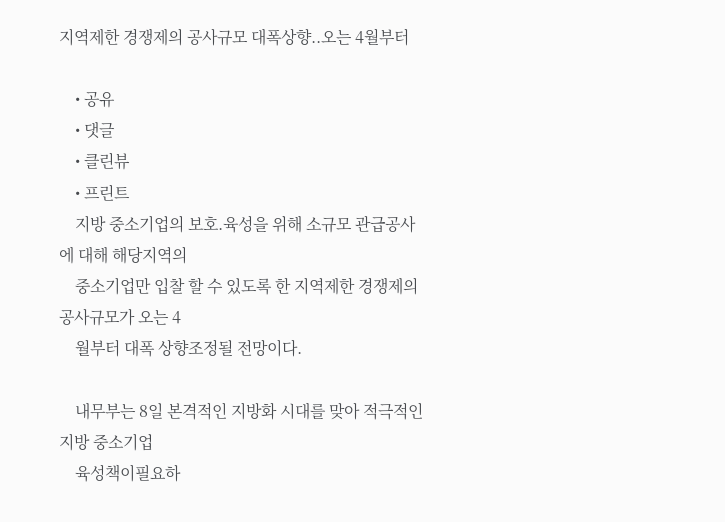지역제한 경쟁제의 공사규모 대폭상향..오는 4월부터

    • 공유
    • 댓글
    • 클린뷰
    • 프린트
    지방 중소기업의 보호.육성을 위해 소규모 관급공사에 대해 해당지역의
    중소기업만 입찰 할 수 있도록 한 지역제한 경쟁제의 공사규모가 오는 4
    월부터 대폭 상향조정될 전망이다.

    내무부는 8일 본격적인 지방화 시대를 맞아 적극적인 지방 중소기업
    육성책이필요하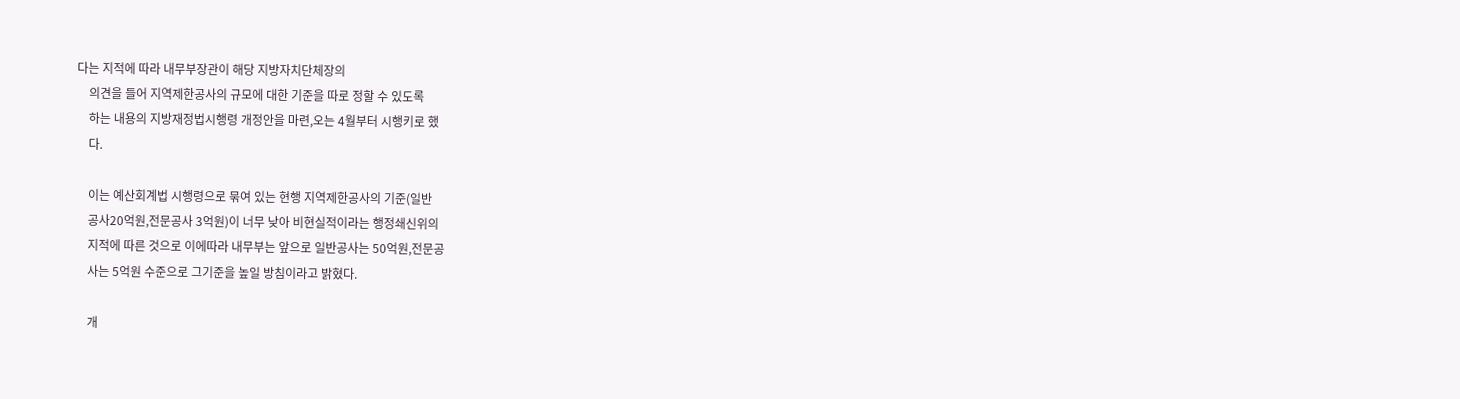다는 지적에 따라 내무부장관이 해당 지방자치단체장의
    의견을 들어 지역제한공사의 규모에 대한 기준을 따로 정할 수 있도록
    하는 내용의 지방재정법시행령 개정안을 마련,오는 4월부터 시행키로 했
    다.

    이는 예산회계법 시행령으로 묶여 있는 현행 지역제한공사의 기준(일반
    공사20억원,전문공사 3억원)이 너무 낮아 비현실적이라는 행정쇄신위의
    지적에 따른 것으로 이에따라 내무부는 앞으로 일반공사는 50억원,전문공
    사는 5억원 수준으로 그기준을 높일 방침이라고 밝혔다.

    개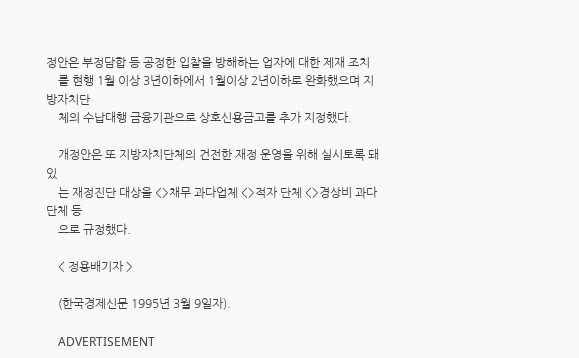정안은 부정담합 등 공정한 입찰을 방해하는 업자에 대한 제재 조치
    를 현행 1월 이상 3년이하에서 1월이상 2년이하로 완화했으며 지방자치단
    체의 수납대행 금융기관으로 상호신용금고를 추가 지정했다.

    개정안은 또 지방자치단체의 건전한 재정 운영을 위해 실시토록 돼 있
    는 재정진단 대상을 <>채무 과다업체 <>적자 단체 <>경상비 과다단체 등
    으로 규정했다.

    < 정용배기자 >

    (한국경제신문 1995년 3월 9일자).

    ADVERTISEMENT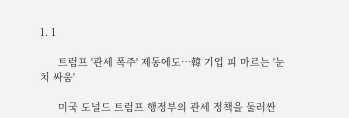1. 1

      트럼프 '관세 폭주' 제동에도…韓 기업 피 마르는 '눈치 싸움'

      미국 도널드 트럼프 행정부의 관세 정책을 둘러싼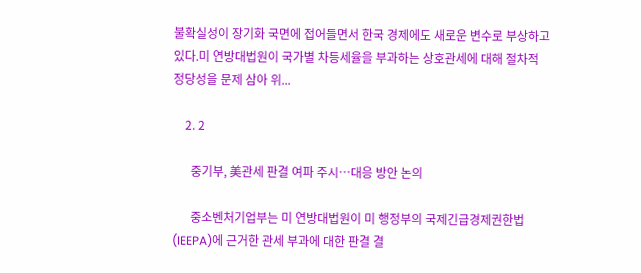불확실성이 장기화 국면에 접어들면서 한국 경제에도 새로운 변수로 부상하고 있다.미 연방대법원이 국가별 차등세율을 부과하는 상호관세에 대해 절차적 정당성을 문제 삼아 위...

    2. 2

      중기부, 美관세 판결 여파 주시…대응 방안 논의

      중소벤처기업부는 미 연방대법원이 미 행정부의 국제긴급경제권한법(IEEPA)에 근거한 관세 부과에 대한 판결 결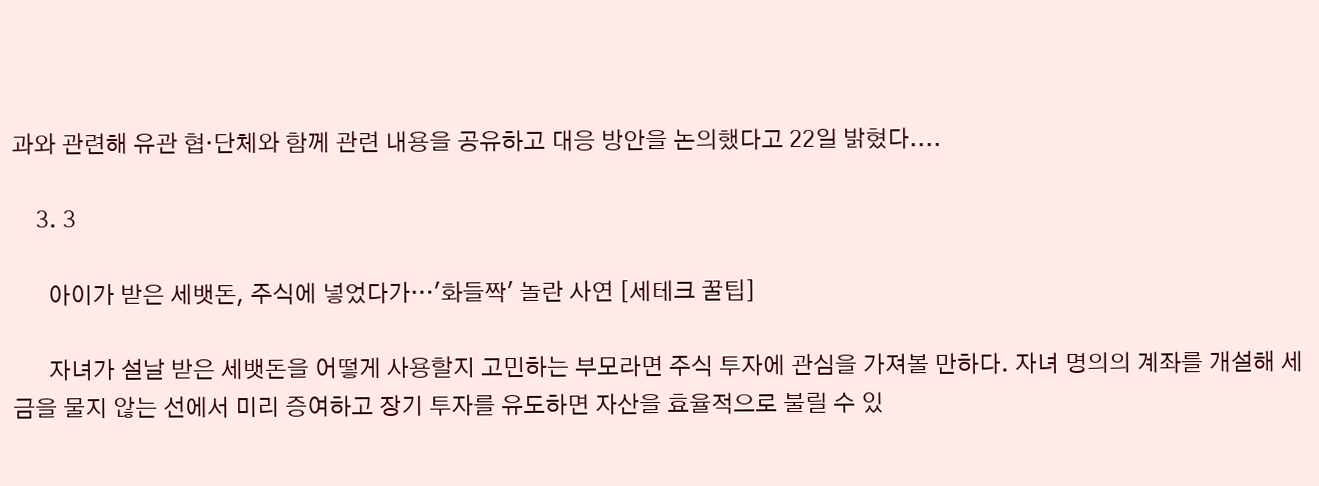과와 관련해 유관 협·단체와 함께 관련 내용을 공유하고 대응 방안을 논의했다고 22일 밝혔다....

    3. 3

      아이가 받은 세뱃돈, 주식에 넣었다가…'화들짝' 놀란 사연 [세테크 꿀팁]

      자녀가 설날 받은 세뱃돈을 어떻게 사용할지 고민하는 부모라면 주식 투자에 관심을 가져볼 만하다. 자녀 명의의 계좌를 개설해 세금을 물지 않는 선에서 미리 증여하고 장기 투자를 유도하면 자산을 효율적으로 불릴 수 있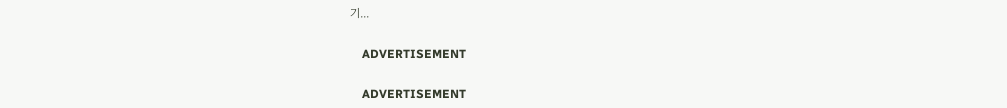기...

    ADVERTISEMENT

    ADVERTISEMENT